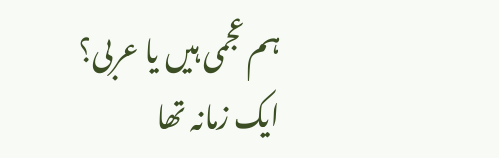ہم عجمی ہیں یا عربی؟
ایک زمانہ تھا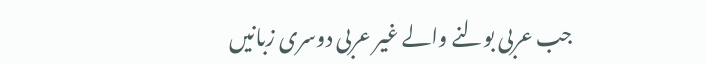جب عربی بولنے والے غیر عربی دوسری زبانیں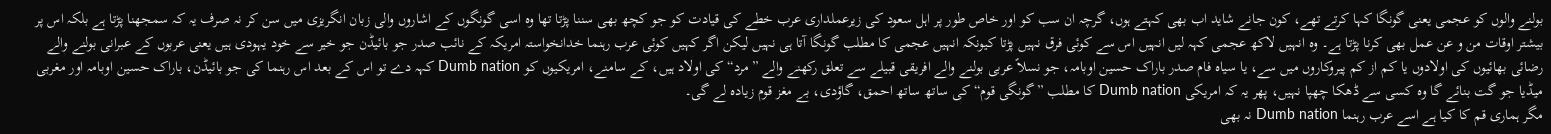بولنے والوں کو عجمی یعنی گونگا کہا کرتے تھے، کون جانے شاید اب بھی کہتے ہوں، گرچہ ان سب کو اور خاص طور پر اہل سعود کی زیرعملداری عرب خطے کی قیادت کو جو کچھ بھی سننا پڑتا تھا وہ اسی گونگوں کے اشاروں والی زبان انگریزی میں سن کر نہ صرف یہ کہ سمجھنا پڑتا ہے بلکہ اس پر بیشتر اوقات من و عن عمل بھی کرنا پڑتا ہے۔ وہ انہیں لاکھ عجمی کہہ لیں انہیں اس سے کوئی فرق نہیں پڑتا کیونکہ انہیں عجمی کا مطلب گونگا آتا ہی نہیں لیکن اگر کہیں کوئی عرب رہنما خدانخواستہ امریکہ کے نائب صدر جو بائیڈن جو خیر سے خود یہودی ہیں یعنی عربوں کے عبرانی بولنے والے رضائی بھائیوں کی اولادوں یا کم از کم پیروکاروں میں سے، یا سیاہ فام صدر باراک حسین اوبامہ، جو نسلاً عربی بولنے والے افریقی قبیلے سے تعلق رکھنے والے ”مرد“ کی اولاد ہیں، کے سامنے، امریکیوں کو Dumb nation کہہ دے تو اس کے بعد اس رہنما کی جو بائیڈن، باراک حسین اوبامہ اور مغربی میڈیا جو گت بنائے گا وہ کسی سے ڈھکا چھپا نہیں، پھر یہ کہ امریکی Dumb nation کا مطلب ”گونگی قوم“ کی ساتھ ساتھ احمق، گاؤدی، بے مغز قوم زیادہ لے گی۔
مگر ہماری قم کا کیا ہے اسے عرب رہنما Dumb nation نہ بھی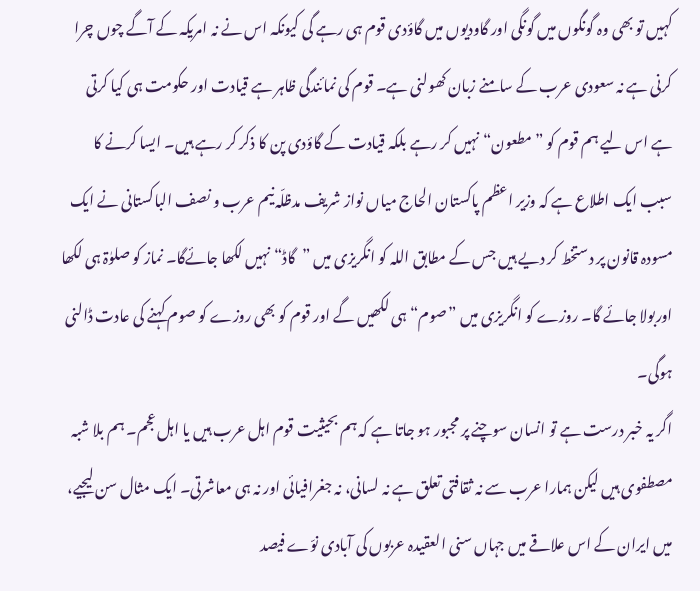کہیں تو بھی وہ گونگوں میں گونگی اور گاودیوں میں گاؤدی قوم ہی رہے گی کیونکہ اس نے نہ امریکہ کے آگے چوں چرا کرنی ہے نہ سعودی عرب کے سامنے زبان کھولنی ہے۔ قوم کی نمائندگی ظاہر ہے قیادت اور حکومت ہی کیا کرتی ہے اس لیے ہم قوم کو ”مطعون“ نہیں کر رہے بلکہ قیادت کے گاؤدی پن کا ذکر کر رہے ہیں۔ ایسا کرنے کا سبب ایک اطلاع ہے کہ وزیر اعظم پاکستان الحاج میاں نواز شریف مدظلّہ نیم عرب و نصف الباکستانی نے ایک مسودہ قانون پر دستخط کر دیے ہیں جس کے مطابق اللہ کو انگریزی میں ”گاڈ“ نہیں لکھا جائےگا۔ نماز کو صلوٰۃ ہی لکھا اوربولا جائے گا۔ روزے کو انگریزی میں ”صوم“ ہی لکھیں گے اور قوم کو بھی روزے کو صوم کہنے کی عادت ڈالنی ہوگی۔
اگر یہ خبر درست ہے تو انسان سوچنے پر مجبور ہو جاتا ہے کہ ہم بحیثیت قوم اہل عرب ہیں یا اہل عجم۔ ہم بلا شبہ مصطفوی ہیں لیکن ہمارا عرب سے نہ ثقافتی تعلق ہے نہ لسانی، نہ جغرافیائی اور نہ ہی معاشرتی۔ ایک مثال سن لیجیے، میں ایران کے اس علاقے میں جہاں سنی العقیدہ عربوں کی آبادی نوّے فیصد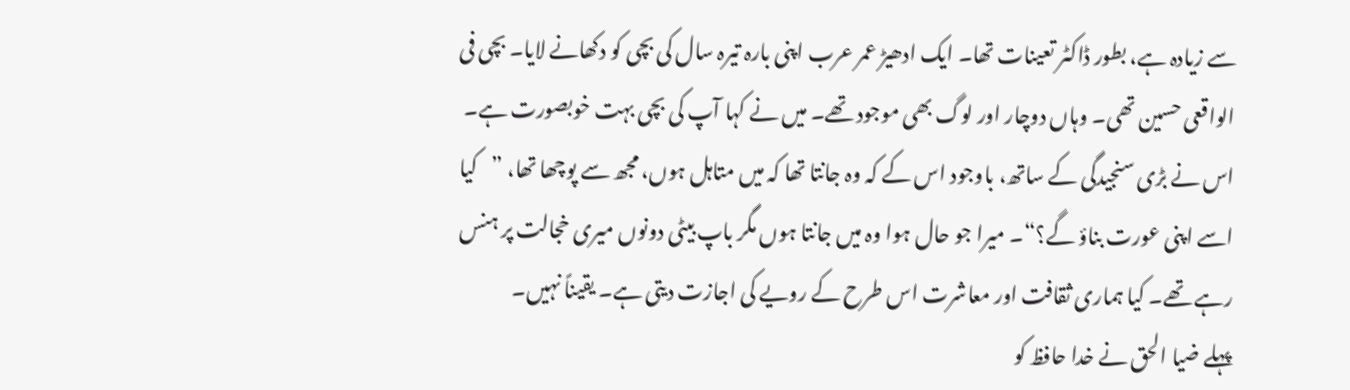سے زیادہ ہے، بطور ڈاکٹر تعینات تھا۔ ایک ادھیڑ عمر عرب اپنی بارہ تیرہ سال کی بچی کو دکھانے لایا۔ بچی فی الواقعی حسین تھی۔ وہاں دوچار اور لوگ بھی موجود تھے۔ میں نے کہا آپ کی بچی بہت خوبصورت ہے۔ اس نے بڑی سنجیدگی کے ساتھ، باوجود اس کے کہ وہ جانتا تھا کہ میں متاہل ہوں، مجھ سے پوچھا تھا، ”کیا اسے اپنی عورت بناؤ گے؟“۔ میرا جو حال ہوا وہ میں جانتا ہوں مگر باپ بیٹی دونوں میری خجالت پر ہنس رہے تھے۔ کیا ہماری ثقافت اور معاشرت اس طرح کے رویے کی اجازت دیتی ہے۔ یقیناً نہیں۔
پہلے ضیا الحق نے خدا حافظ کو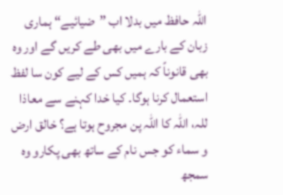اللہ حافظ میں بدلا اب ”ضیائیے“ ہماری زبان کے بارے میں بھی طے کریں گے اور وہ بھی قانوناً کہ ہمیں کس کے لیے کون سا لفظ استعمال کرنا ہوگا۔ کیا خدا کہنے سے معاذا للہ، اللہ کا اللہ پن مجروح ہوتا ہے؟ خالق ارض و سماء کو جس نام کے ساتھ بھی پکارو وہ سمجھ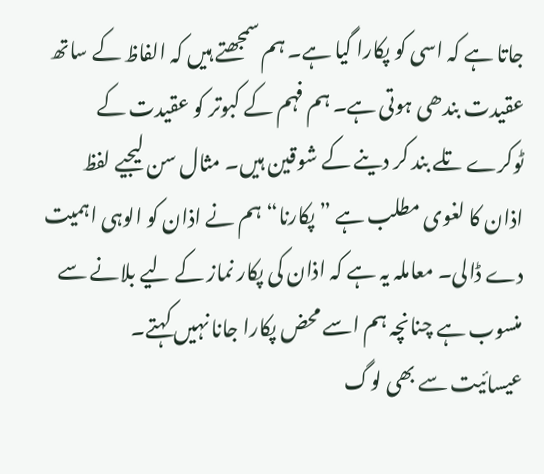جاتا ہے کہ اسی کو پکارا گیا ہے۔ ہم سمجھتے ہیں کہ الفاظ کے ساتھ عقیدت بندھی ہوتی ہے۔ ہم فہم کے کبوتر کو عقیدت کے ٹوکرے تلے بند کر دینے کے شوقین ہیں۔ مثال سن لیجیے لفظ اذان کا لغوی مطلب ہے ”پکارنا“ ہم نے اذان کو الوہی اہمیت دے ڈالی۔ معاملہ یہ ہے کہ اذان کی پکار نماز کے لیے بلانے سے منسوب ہے چنانچہ ہم اسے محض پکارا جانا نہیں کہتے۔
عیسائیت سے بھی لوگ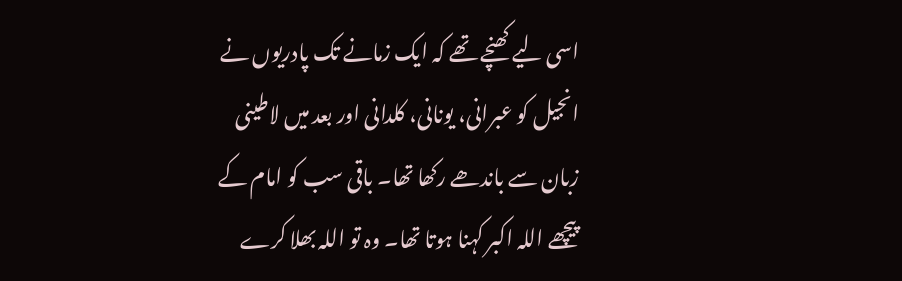اسی لیے کھنچے تھے کہ ایک زمانے تک پادریوں نے انجیل کو عبرانی، یونانی، کلدانی اور بعد میں لاطینی زبان سے باندھے رکھا تھا۔ باقی سب کو امام کے پیچھے اللہ اکبر کہنا ہوتا تھا۔ وہ تو اللہ بھلا کرے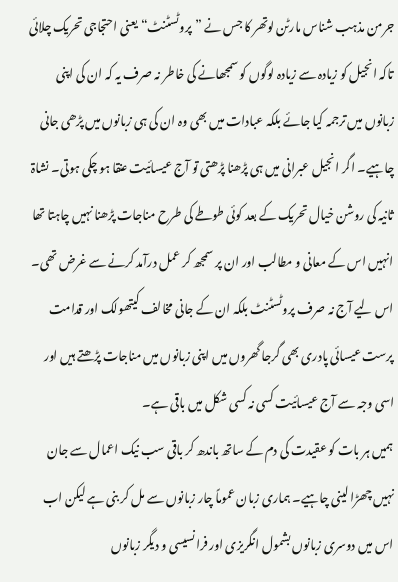جرمن مذہب شناس مارٹن لوتھر کا جس نے ”پروٹسٹنٹ“ یعنی احتجاجی تحریک چلائی تاکہ انجیل کو زیادہ سے زیادہ لوگوں کو سمجھانے کی خاطر نہ صرف یہ کہ ان کی اپنی زبانوں میں ترجمہ کیا جائے بلکہ عبادات میں بھی وہ ان کی ہی زبانوں میں پڑھی جانی چاہیے۔ اگر انجیل عبرانی میں ہی پڑھنا پڑھتی تو آج عیسائیت عنقا ہو چکی ہوتی۔ نشاۃ ثانیہ کی روشن خیال تحریک کے بعد کوئی طوطے کی طرح مناجات پڑھنا نہیں چاہتا تھا انہیں اس کے معانی و مطالب اور ان پر سمجھ کر عمل درآمد کرنے سے غرض تھی۔ اس لیے آج نہ صرف پروٹسٹنٹ بلکہ ان کے جانی مخالف کیتھولک اور قدامت پرست عیسائی پادری بھی گرجا گھروں میں اپنی زبانوں میں مناجات پڑھتے ہیں اور اسی وجہ سے آج عیسائیت کسی نہ کسی شکل میں باقی ہے۔
ہمیں ہر بات کو عقیدت کی دم کے ساتھ باندھ کر باقی سب نیک اعمال سے جان نہیں چھڑا لینی چاہیے۔ ہماری زبان عموماً چار زبانوں سے مل کر بنی ہے لیکن اب اس میں دوسری زبانوں بشمول انگریزی اور فرانسیسی و دیگر زبانوں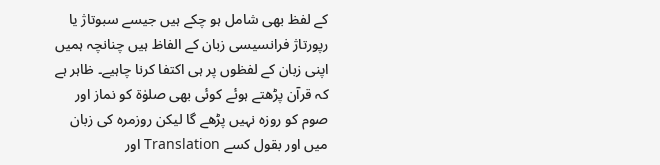کے لفظ بھی شامل ہو چکے ہیں جیسے سبوتاژ یا رپورتاژ فرانسیسی زبان کے الفاظ ہیں چنانچہ ہمیں اپنی زبان کے لفظوں پر ہی اکتفا کرنا چاہیے۔ ظاہر ہے کہ قرآن پڑھتے ہوئے کوئی بھی صلوٰۃ کو نماز اور صوم کو روزہ نہیں پڑھے گا لیکن روزمرہ کی زبان میں اور بقول کسے Translation اور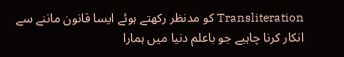Transliteration کو مدنظر رکھتے ہوئے ایسا قانون ماننے سے انکار کرنا چاہیے جو باعلم دنیا میں ہمارا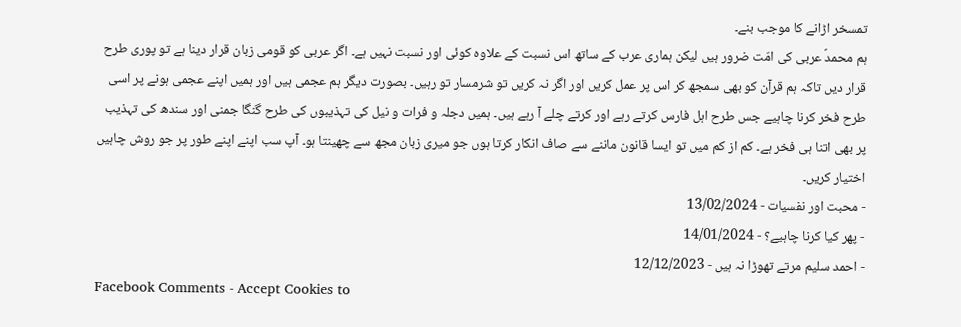تمسخر اڑانے کا موجب بنے۔
ہم محمدؐ عربی کی امّت ضرور ہیں لیکن ہماری عرب کے ساتھ اس نسبت کے علاوہ کوئی اور نسبت نہیں ہے۔ اگر عربی کو قومی زبان قرار دینا ہے تو پوری طرح قرار دیں تاکہ ہم قرآن کو بھی سمجھ کر اس پر عمل کریں اور اگر نہ کریں تو شرمسار تو رہیں۔ بصورت دیگر ہم عجمی ہیں اور ہمیں اپنے عجمی ہونے پر اسی طرح فخر کرنا چاہیے جس طرح اہل فارس کرتے رہے اور کرتے چلے آ رہے ہیں۔ ہمیں دجلہ و فرات و نیل کی تہذیبوں کی طرح گنگا جمنی اور سندھ کی تہذیب پر بھی اتنا ہی فخر ہے۔ کم از کم میں تو ایسا قانون ماننے سے صاف انکار کرتا ہوں جو میری زبان مجھ سے چھینتا ہو۔ آپ سب اپنے اپنے طور پر جو روش چاہیں اختیار کریں۔
- محبت اور نفسیات - 13/02/2024
- پھر کیا کرنا چاہیے؟ - 14/01/2024
- احمد سلیم مرتے تھوڑا نہ ہیں - 12/12/2023
Facebook Comments - Accept Cookies to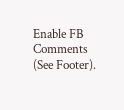Enable FB Comments (See Footer).